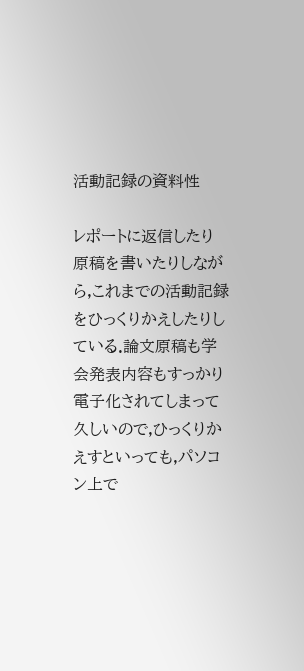活動記録の資料性

レポートに返信したり原稿を書いたりしながら,これまでの活動記録をひっくりかえしたりしている.論文原稿も学会発表内容もすっかり電子化されてしまって久しいので,ひっくりかえすといっても,パソコン上で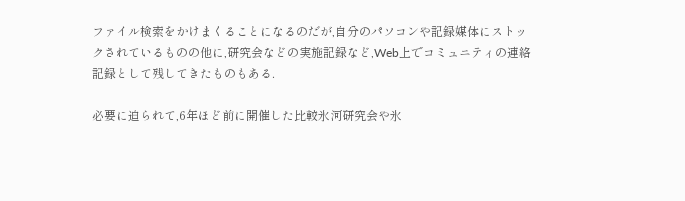ファイル検索をかけまくることになるのだが,自分のパソコンや記録媒体にストックされているものの他に,研究会などの実施記録など,Web上でコミュニティの連絡記録として残してきたものもある.

必要に迫られて,6年ほど前に開催した比較氷河研究会や氷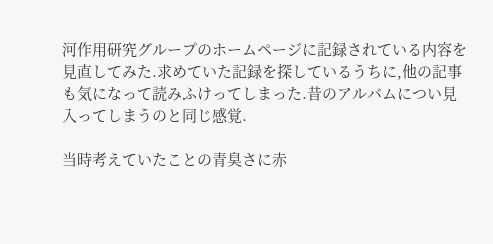河作用研究グループのホームページに記録されている内容を見直してみた.求めていた記録を探しているうちに,他の記事も気になって読みふけってしまった.昔のアルバムについ見入ってしまうのと同じ感覚.

当時考えていたことの青臭さに赤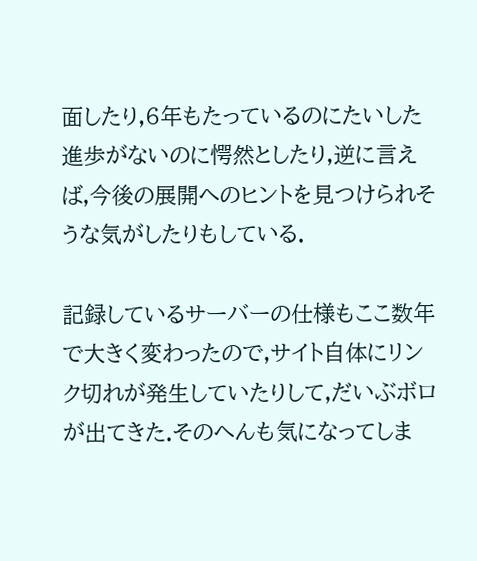面したり,6年もたっているのにたいした進歩がないのに愕然としたり,逆に言えば,今後の展開へのヒントを見つけられそうな気がしたりもしている.

記録しているサーバーの仕様もここ数年で大きく変わったので,サイト自体にリンク切れが発生していたりして,だいぶボロが出てきた.そのへんも気になってしま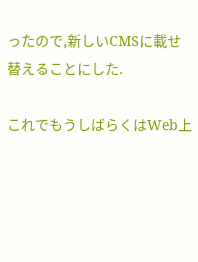ったので,新しいCMSに載せ替えることにした.

これでもうしばらくはWeb上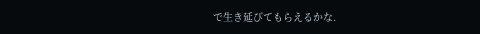で生き延びてもらえるかな.